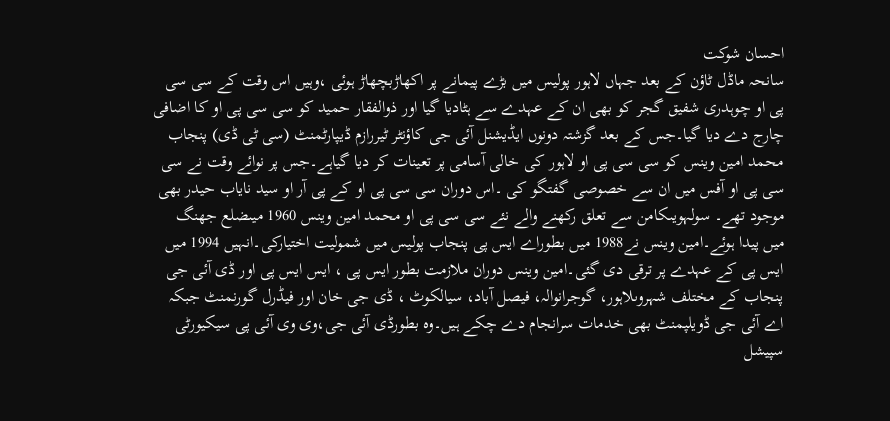احسان شوکت
سانحہ ماڈل ٹاؤن کے بعد جہاں لاہور پولیس میں بڑے پیمانے پر اکھاڑبچھاڑ ہوئی ،وہیں اس وقت کے سی سی پی او چوہدری شفیق گجر کو بھی ان کے عہدے سے ہٹادیا گیا اور ذوالفقار حمید کو سی سی پی او کا اضافی چارج دے دیا گیا۔جس کے بعد گزشتہ دونوں ایڈیشنل آئی جی کاؤنٹر ٹیررازم ڈیپارٹمنٹ (سی ٹی ڈی) پنجاب محمد امین وینس کو سی سی پی او لاہور کی خالی آسامی پر تعینات کر دیا گیاہے۔جس پر نوائے وقت نے سی سی پی او آفس میں ان سے خصوصی گفتگو کی ۔اس دوران سی سی پی او کے پی آر او سید نایاب حیدر بھی موجود تھے۔ سولہویںکامن سے تعلق رکھنے والے نئے سی سی پی او محمد امین وینس 1960 میںضلع جھنگ میں پیدا ہوئے۔امین وینس نے1988 میں بطوراے ایس پی پنجاب پولیس میں شمولیت اختیارکی۔انہیں 1994 میں ایس پی کے عہدے پر ترقی دی گئی۔امین وینس دوران ملازمت بطور ایس پی ، ایس ایس پی اور ڈی آئی جی پنجاب کے مختلف شہروںلاہور، گوجرانوالہ، فیصل آباد، سیالکوٹ ، ڈی جی خان اور فیڈرل گورنمنٹ جبکہ اے آئی جی ڈویلپمنٹ بھی خدمات سرانجام دے چکے ہیں۔وہ بطورڈی آئی جی،وی وی آئی پی سیکیورٹی سپیشل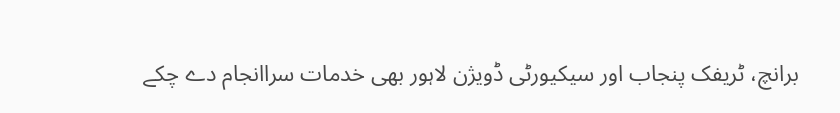برانچ، ٹریفک پنجاب اور سیکیورٹی ڈویژن لاہور بھی خدمات سراانجام دے چکے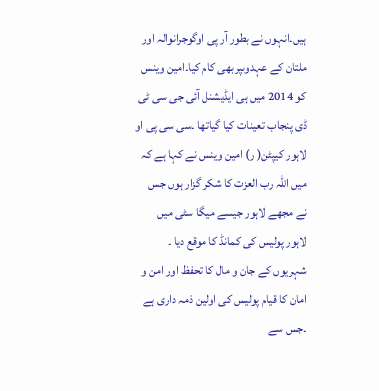ہیں۔انہوں نے بطور آر پی اوگوجرانوالہ اور ملتان کے عہدوںپربھی کام کیا۔امین وینس کو 2014 میں ہی ایڈیشنل آئی جی سی ٹی ڈی پنجاب تعینات کیا گیاتھا ۔سی سی پی او لاہور کیپٹن( ر) امین وینس نے کہا ہے کہ میں اللہ رب العزت کا شکر گزار ہوں جس نے مجھے لاہور جیسے میگا سٹی میں لاہور پولیس کی کمانڈ کا موقع دیا ۔ شہریوں کے جان و مال کا تحفظ اور امن و امان کا قیام پولیس کی اولین ذمہ داری ہے ۔جس سے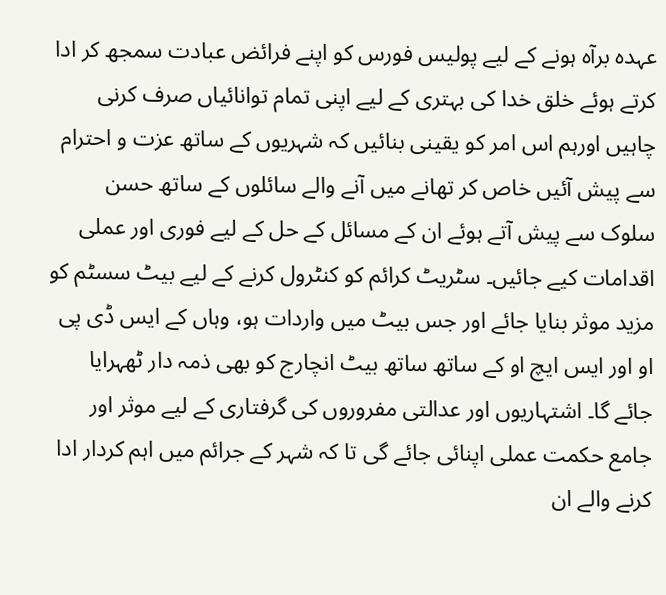عہدہ برآہ ہونے کے لیے پولیس فورس کو اپنے فرائض عبادت سمجھ کر ادا کرتے ہوئے خلق خدا کی بہتری کے لیے اپنی تمام توانائیاں صرف کرنی چاہیں اورہم اس امر کو یقینی بنائیں کہ شہریوں کے ساتھ عزت و احترام سے پیش آئیں خاص کر تھانے میں آنے والے سائلوں کے ساتھ حسن سلوک سے پیش آتے ہوئے ان کے مسائل کے حل کے لیے فوری اور عملی اقدامات کیے جائیں۔ سٹریٹ کرائم کو کنٹرول کرنے کے لیے بیٹ سسٹم کو مزید موثر بنایا جائے اور جس بیٹ میں واردات ہو، وہاں کے ایس ڈی پی او اور ایس ایچ او کے ساتھ ساتھ بیٹ انچارج کو بھی ذمہ دار ٹھہرایا جائے گا۔ اشتہاریوں اور عدالتی مفروروں کی گرفتاری کے لیے موثر اور جامع حکمت عملی اپنائی جائے گی تا کہ شہر کے جرائم میں اہم کردار ادا کرنے والے ان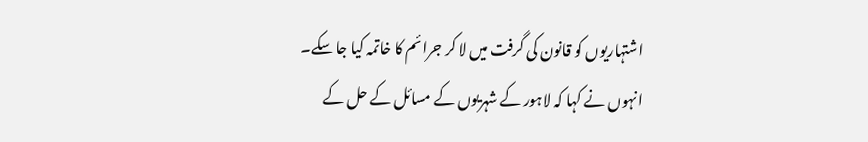اشتہاریوں کو قانون کی گرفت میں لا کر جرائم کا خاتمہ کیا جا سکے۔ انہوں نے کہا کہ لاہور کے شہریوں کے مسائل کے حل کے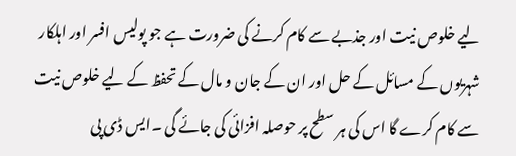لیے خلوص نیت اور جذبے سے کام کرنے کی ضرورت ہے جو پولیس افسر اور اہلکار شہریوں کے مسائل کے حل اور ان کے جان و مال کے تحفظ کے لیے خلوص نیت سے کام کرے گا اس کی ہر سطح پر حوصلہ افزائی کی جائے گی ۔ایس ڈی پی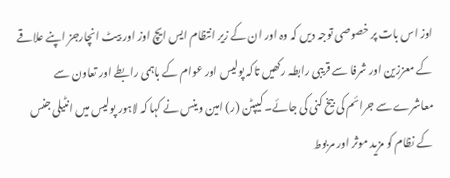اوز اس بات پر خصوصی توجہ دیں کہ وہ اور ان کے زیر انتظام ایس ایچ اوز اور بیٹ انچارجز اپنے علاقے کے معززین اور شرفا سے قریبی رابطہ رکھیں تاکہ پولیس اور عوام کے باہمی رابطے اور تعاون سے معاشرے سے جرائم کی بیخ کنی کی جائے۔ کیپٹن (ر) امین وینس نے کہا کہ لاہور پولیس میں انٹیلی جنس کے نظام کو مزید موثر اور مربوط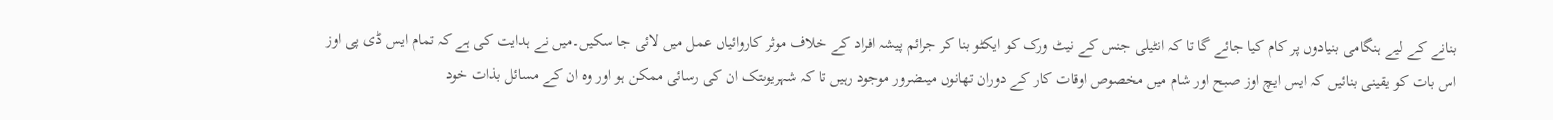بنانے کے لیے ہنگامی بنیادوں پر کام کیا جائے گا تا کہ انٹیلی جنس کے نیٹ ورک کو ایکٹو بنا کر جرائم پیشہ افراد کے خلاف موثر کاروائیاں عمل میں لائی جا سکیں۔میں نے ہدایت کی ہے کہ تمام ایس ڈی پی اوز اس بات کو یقینی بنائیں کہ ایس ایچ اوز صبح اور شام میں مخصوص اوقات کار کے دوران تھانوں میںضرور موجود رہیں تا کہ شہریوںتک ان کی رسائی ممکن ہو اور وہ ان کے مسائل بذات خود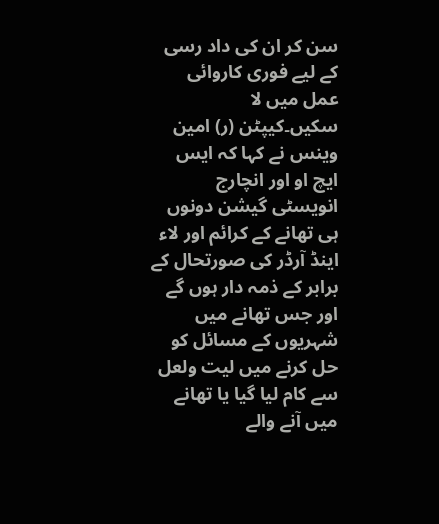سن کر ان کی داد رسی کے لیے فوری کاروائی عمل میں لا سکیں۔کیپٹن (ر) امین وینس نے کہا کہ ایس ایچ او اور انچارج انویسٹی گیشن دونوں ہی تھانے کے کرائم اور لاء اینڈ آرڈر کی صورتحال کے برابر کے ذمہ دار ہوں گے اور جس تھانے میں شہریوں کے مسائل کو حل کرنے میں لیت ولعل سے کام لیا گیا یا تھانے میں آنے والے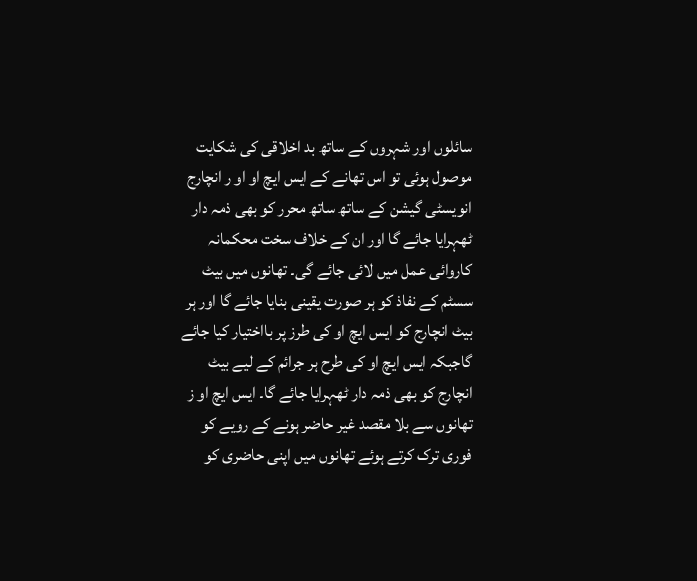سائلوں اور شہروں کے ساتھ بد اخلاقی کی شکایت موصول ہوئی تو اس تھانے کے ایس ایچ او او ر انچارج انویسٹی گیشن کے ساتھ ساتھ محرر کو بھی ذمہ دار ٹھہرایا جائے گا اور ان کے خلاف سخت محکمانہ کاروائی عمل میں لائی جائے گی۔ تھانوں میں بیٹ سسٹم کے نفاذ کو ہر صورت یقینی بنایا جائے گا اور ہر بیٹ انچارج کو ایس ایچ او کی طرز پر بااختیار کیا جائے گاجبکہ ایس ایچ او کی طرح ہر جرائم کے لیے بیٹ انچارج کو بھی ذمہ دار ٹھہرایا جائے گا۔ ایس ایچ او ز تھانوں سے بلا مقصد غیر حاضر ہونے کے رویے کو فوری ترک کرتے ہوئے تھانوں میں اپنی حاضری کو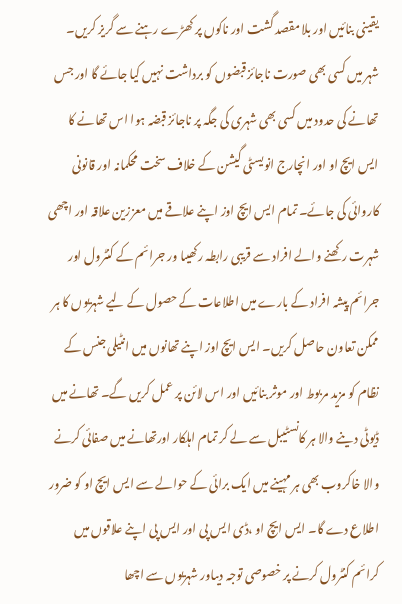یقینی بنائیں اور بلا مقصد گشت اور ناکوں پر کھڑے رہنے سے گریز کریں۔ شہر میں کسی بھی صورت ناجائز قبضوں کو برداشت نہیں کیا جائے گا اور جس تھانے کی حدود میں کسی بھی شہری کی جگہ پر ناجائز قبضہ ہوا اس تھانے کا ایس ایچ او اور انچارج انویسٹی گیشن کے خلاف سخت محکمانہ اور قانونی کاروائی کی جائے۔ تمام ایس ایچ اوز اپنے علاقے میں معززین علاقہ اور اچھی شہرت رکھنے والے افراد سے قریبی رابطہ رکھیںا ور جرائم کے کنٹرول اور جرائم پیشہ افراد کے بارے میں اطلاعات کے حصول کے لیے شہریوں کا ہر ممکن تعاون حاصل کریں۔ ایس ایچ اوز اپنے تھانوں میں انٹیلی جنس کے نظام کو مزید مربوط اور موثر بنائیں اور اس لائن پر عمل کریں گے۔ تھانے میں ڈیوٹی دینے والا ہر کانسٹیبل سے لے کر تمام اہلکار اورتھانے میں صفائی کرنے والا خاکروب بھی ہر مہینے میں ایک برائی کے حوالے سے ایس ایچ او کو ضرور اطلاع دے گا۔ ایس ایچ او ،ڈی ایس پی اور ایس پی اپنے علاقوں میں کرائم کنٹرول کرنے پر خصوصی توجہ دیںاور شہریوں سے اچھا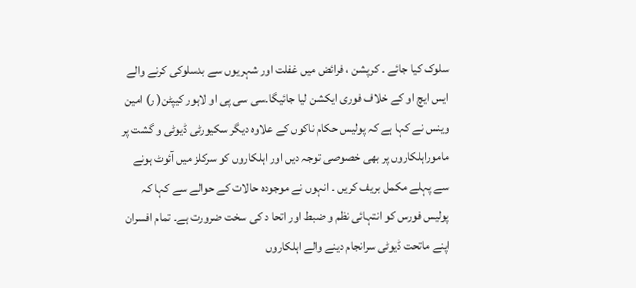سلوک کیا جائے ۔ کرپشن ، فرائض میں غفلت اور شہریوں سے بدسلوکی کرنے والے ایس ایچ او کے خلاف فوری ایکشن لیا جائیگا۔سی سی پی او لاہور کیپٹن( ر) امین وینس نے کہا ہے کہ پولیس حکام ناکوں کے علاوہ دیگر سکیورٹی ڈیوٹی و گشت پر ماموراہلکاروں پر بھی خصوصی توجہ دیں اور اہلکاروں کو سرکلز میں آئوٹ ہونے سے پہلے مکمل بریف کریں ۔ انہوں نے موجودہ حالات کے حوالے سے کہا کہ پولیس فورس کو انتہائی نظم و ضبط اور اتحا د کی سخت ضرورت ہے۔ تمام افسران اپنے ماتحت ڈیوٹی سرانجام دینے والے اہلکاروں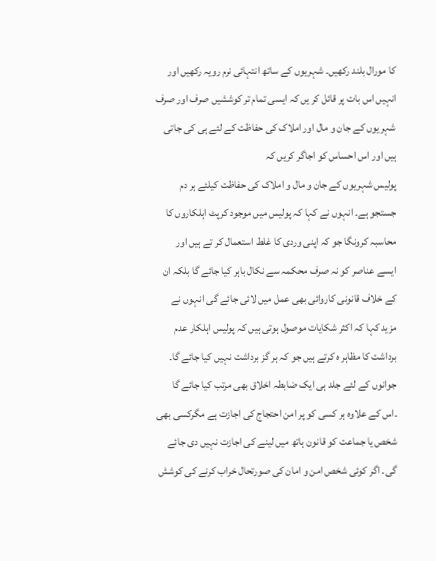کا مورال بلند رکھیں۔ شہریوں کے ساتھ انتہائی نرم رویہ رکھیں اور انہیں اس بات پر قائل کر یں کہ ایسی تمام تر کوششیں صرف اور صرف شہریوں کے جان و مال اور املاک کی حفاظت کے لئے ہی کی جاتی ہیں اور اس احساس کو اجاگر کریں کہ
پولیس شہریوں کے جان و مال و املاک کی حفاظت کیلئے ہر دم جستجو ہے۔ انہوں نے کہا کہ پولیس میں موجود کرپٹ اہلکاروں کا محاسبہ کرونگا جو کہ اپنی وردی کا غلط استعمال کر تے ہیں اور ایسے عناصر کو نہ صرف محکمہ سے نکال باہر کیا جائے گا بلکہ ان کے خلاف قانونی کاروائی بھی عمل میں لائی جائے گی انہوں نے مزید کہا کہ اکثر شکایات موصول ہوتی ہیں کہ پولیس اہلکار عدم برداشت کا مظاہر ہ کرتے ہیں جو کہ ہر گز برداشت نہیں کیا جائے گا۔ جوانوں کے لئے جلد ہی ایک ضابطہ اخلاق بھی مرتب کیا جائے گا ۔اس کے علاوہ ہر کسی کو پر امن احتجاج کی اجازت ہے مگرکسی بھی شخص یا جماعت کو قانون ہاتھ میں لینے کی اجازت نہیں دی جائے گی۔ اگر کوئی شخص امن و امان کی صورتحال خراب کرنے کی کوشش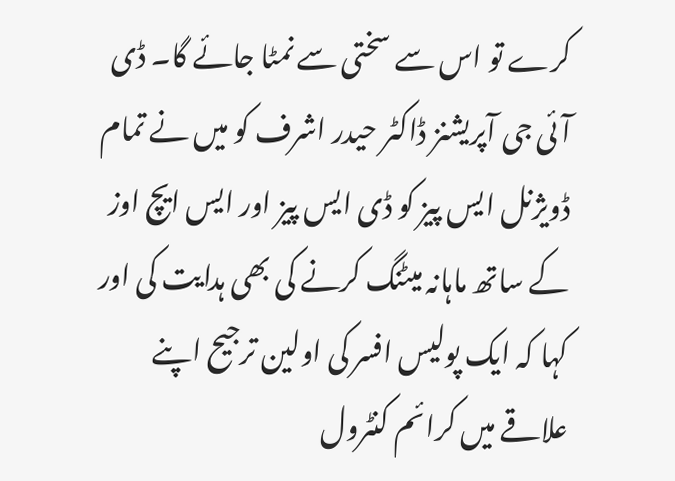کرے تو اس سے سختی سے نمٹا جائے گا۔ ڈی آئی جی آپریشنز ڈاکٹر حیدر اشرف کو میں نے تمام ڈویژنل ایس پیز کو ڈی ایس پیز اور ایس ایچ اوز کے ساتھ ماہانہ میٹنگ کرنے کی بھی ہدایت کی اور کہا کہ ایک پولیس افسر کی اولین ترجیح اپنے علاقے میں کرائم کنٹرول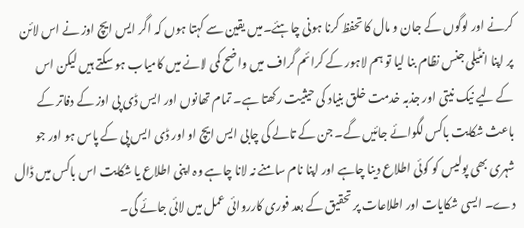کرنے اور لوگوں کے جان و مال کا تحفظ کرنا ہونی چاہئے۔میں یقین سے کہتا ہوں کہ اگر ایس ایچ اوز نے اس لائن پر اپنا انٹیلی جنس نظام بنا لیا تو ہم لاہور کے کرائم گراف میں واضح کمی لانے میں کامیاب ہو سکتے ہیں لیکن اس کے لیے نیک نیتی اور جذبہ خدمت خلق بنیاد کی حیثیت رکھتا ہے۔ تمام تھانوں اور ایس ڈی پی اوز کے دفاتر کے باعث شکایت باکس لگوائے جائیں گے۔ جن کے تالے کی چابی ایس ایچ او اور ڈی ایس پی کے پاس ہو اور جو شہری بھی پولیس کو کوئی اطلاع دینا چاہے اور اپنا نام سامنے نہ لانا چاہے وہ اپنی اطلاع یا شکایت اس باکس میں ڈال دے۔ ایسی شکایات اور اطلاعات پر تحقیق کے بعد فوری کارروائی عمل میں لائی جائے گی۔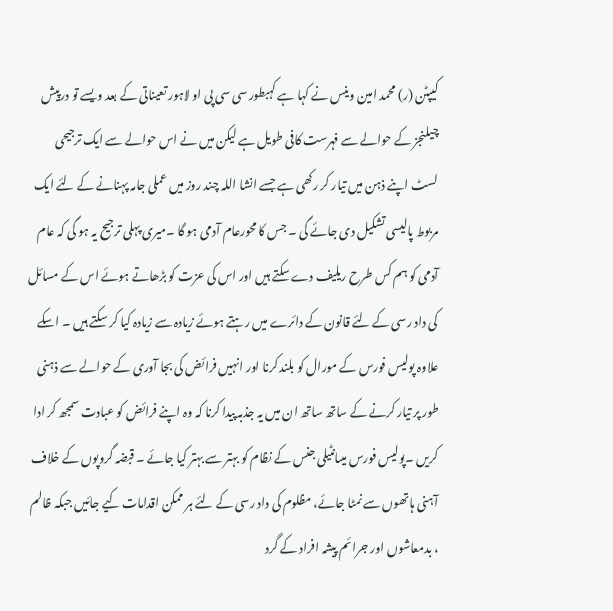کیپٹن (ر) محمد امین وینس نے کہا ہے کہبطور سی سی پی او لاہور تعیناتی کے بعد ویسے تو درپیش چیلنجز کے حوالے سے فہرست کافی طویل ہے لیکن میں نے اس حوالے سے ایک ترجیحی لسٹ اپنے ذہن میں تیار کر رکھی ہے جسے انشا اللہ چند روز میں عملی جامہ پہنانے کے لئے ایک مربوط پالیسی تشکیل دی جائے گی ۔ جس کا محورعام آدمی ہو گا ۔میری پہلی ترجیح یہ ہو گی کہ عام آدمی کو ہم کس طرح ریلیف دے سکتے ہیں اور اس کی عزت کو بڑھاتے ہوئے اس کے مسائل کی داد رسی کے لئے قانون کے دائرے میں رہتے ہوئے زیادہ سے زیادہ کیا کر سکتے ہیں ۔ اسکے علاوہ پولیس فورس کے مورال کو بلند کرنا اور انہیں فرائض کی بجا آوری کے حوالے سے ذہنی طور پر تیار کرنے کے ساتھ ساتھ ان میں یہ جذبہ پیدا کرنا کہ وہ اپنے فرائض کو عبادت سمجھ کر ادا کریں ۔پولیس فورس میںانٹیلی جنس کے نظام کو بہتر سے بہتر کیا جائے ۔ قبضہ گروپوں کے خلاف آہنی ہاتھوں سے نمٹا جائے، مظلوم کی داد رسی کے لئے ہر ممکن اقدامات کیے جائیں جبکہ ظالم ، بدمعاشوں اور جرائم پیشہ افراد کے گرد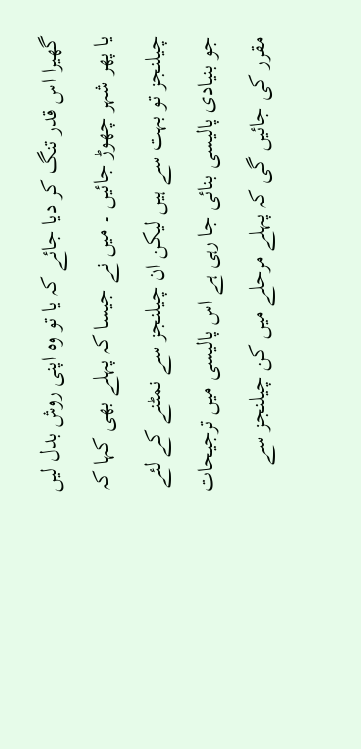گھیرا اس قدر تنگ کر دیا جائے کہ یا تو وہ اپنی روش بدل لیں یا پھر شہر چھوڑ جائیں ۔ میں نے جیسا کہ پہلے بھی کہا کہ چیلنجز تو بہت سے ہیں لیکن ان چیلنجز سے نمٹنے کے لئے جو بنیادی پالیسی بنائی جا رہی ہے اس پالیسی میں ترجیحات مقرر کی جائیں گی کہ پہلے مرحلے میں کن چیلنجز سے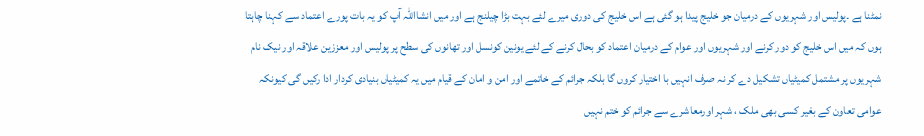نمٹنا ہے ۔پولیس اور شہریوں کے درمیان جو خلیج پیدا ہو گئی ہے اس خلیج کی دوری میرے لئے بہت بڑا چیلنج ہے اور میں انشااللہ آپ کو یہ بات پورے اعتماد سے کہنا چاہتا ہوں کہ میں اس خلیج کو دور کرنے اور شہریوں اور عوام کے درمیان اعتماد کو بحال کرنے کے لئے یونین کونسل اور تھانوں کی سطح پر پولیس اور معززین علاقہ اور نیک نام شہریوں پر مشتمل کمیٹیاں تشکیل دے کر نہ صرف انہیں با اختیار کروں گا بلکہ جرائم کے خاتمے اور امن و امان کے قیام میں یہ کمیٹیاں بنیادی کردار ادا رکیں گی کیونکہ عوامی تعاون کے بغیر کسی بھی ملک ، شہر اورمعاشرے سے جرائم کو ختم نہیں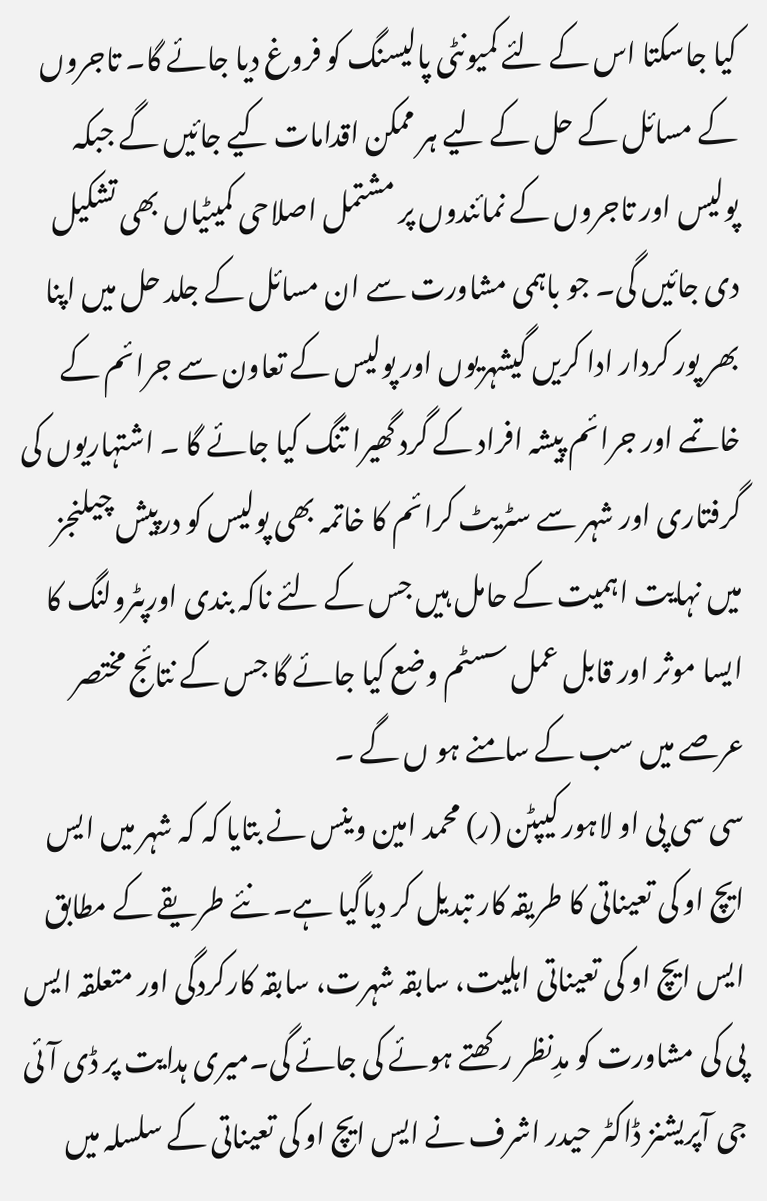کیا جاسکتا اس کے لئے کمیونٹی پالیسنگ کو فروغ دیا جائے گا۔ تاجروں کے مسائل کے حل کے لیے ہر ممکن اقدامات کیے جائیں گے جبکہ پولیس اور تاجروں کے نمائندوں پر مشتمل اصلاحی کمیٹیاں بھی تشکیل دی جائیں گی۔ جو باہمی مشاورت سے ان مسائل کے جلد حل میں اپنا بھر پور کردار ادا کریں گیشہریوں اور پولیس کے تعاون سے جرائم کے خاتمے اور جرائم پیشہ افراد کے گرد گھیرا تنگ کیا جائے گا ۔ اشتہاریوں کی گرفتاری اور شہر سے سٹریٹ کرائم کا خاتمہ بھی پولیس کو درپیش چیلنجز میں نہایت اہمیت کے حامل ہیں جس کے لئے ناکہ بندی اورپٹرولنگ کا ایسا موثر اور قابل عمل سسٹم وضع کیا جائے گا جس کے نتائج مختصر عرصے میں سب کے سامنے ہو ں گے ۔
سی سی پی او لاہور کیپٹن (ر) محمد امین وینس نے بتایا کہ کہ شہر میں ایس ایچ او کی تعیناتی کا طریقہ کار تبدیل کر دیاگیا ہے۔ نئے طریقے کے مطابق ایس ایچ او کی تعیناتی اہلیت، سابقہ شہرت، سابقہ کارکردگی اور متعلقہ ایس پی کی مشاورت کو مدِنظر رکھتے ہوئے کی جائے گی۔میری ہدایت پر ڈی آئی جی آپریشنز ڈاکٹر حیدر اشرف نے ایس ایچ او کی تعیناتی کے سلسلہ میں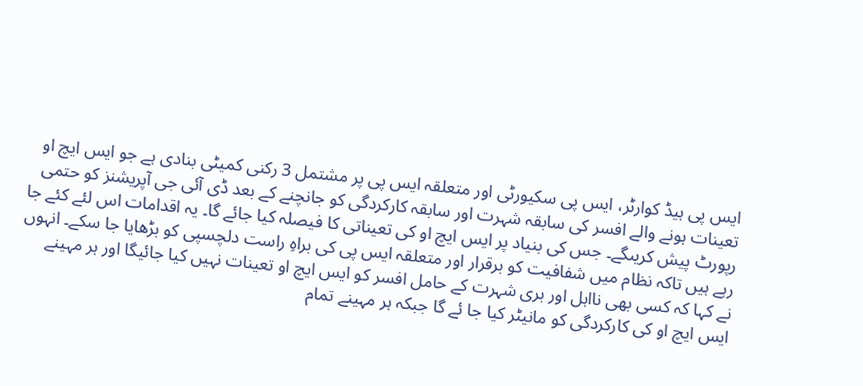ایس پی ہیڈ کوارٹر، ایس پی سکیورٹی اور متعلقہ ایس پی پر مشتمل 3 رکنی کمیٹی بنادی ہے جو ایس ایچ او تعینات ہونے والے افسر کی سابقہ شہرت اور سابقہ کارکردگی کو جانچنے کے بعد ڈی آئی جی آپریشنز کو حتمی رپورٹ پیش کریںگے۔ جس کی بنیاد پر ایس ایچ او کی تعیناتی کا فیصلہ کیا جائے گا۔ یہ اقدامات اس لئے کئے جا رہے ہیں تاکہ نظام میں شفافیت کو برقرار اور متعلقہ ایس پی کی براہِ راست دلچسپی کو بڑھایا جا سکے۔ انہوں نے کہا کہ کسی بھی نااہل اور بری شہرت کے حامل افسر کو ایس ایچ او تعینات نہیں کیا جائیگا اور ہر مہینے ایس ایچ او کی کارکردگی کو مانیٹر کیا جا ئے گا جبکہ ہر مہینے تمام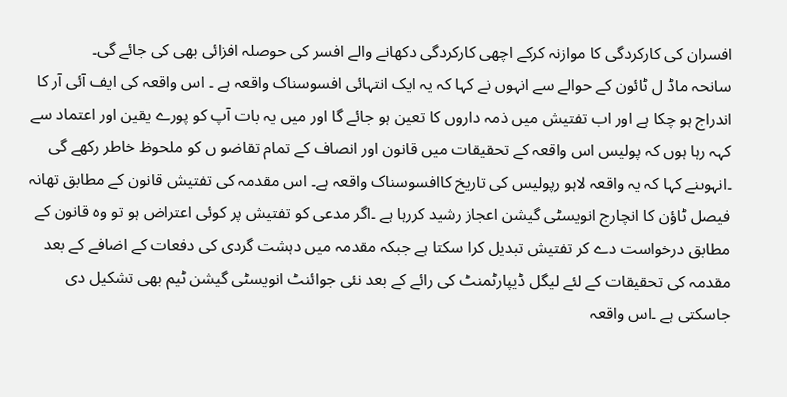افسران کی کارکردگی کا موازنہ کرکے اچھی کارکردگی دکھانے والے افسر کی حوصلہ افزائی بھی کی جائے گی۔
سانحہ ماڈ ل ٹائون کے حوالے سے انہوں نے کہا کہ یہ ایک انتہائی افسوسناک واقعہ ہے ۔ اس واقعہ کی ایف آئی آر کا اندراج ہو چکا ہے اور اب تفتیش میں ذمہ داروں کا تعین ہو جائے گا اور میں یہ بات آپ کو پورے یقین اور اعتماد سے کہہ رہا ہوں کہ پولیس اس واقعہ کے تحقیقات میں قانون اور انصاف کے تمام تقاضو ں کو ملحوظ خاطر رکھے گی ۔انہوںنے کہا کہ یہ واقعہ لاہو رپولیس کی تاریخ کاافسوسناک واقعہ ہے۔ اس مقدمہ کی تفتیش قانون کے مطابق تھانہ فیصل ٹاؤن کا انچارج انویسٹی گیشن اعجاز رشید کررہا ہے ۔اگر مدعی کو تفتیش پر کوئی اعتراض ہو تو وہ قانون کے مطابق درخواست دے کر تفتیش تبدیل کرا سکتا ہے جبکہ مقدمہ میں دہشت گردی کی دفعات کے اضافے کے بعد مقدمہ کی تحقیقات کے لئے لیگل ڈیپارٹمنٹ کی رائے کے بعد نئی جوائنٹ انویسٹی گیشن ٹیم بھی تشکیل دی جاسکتی ہے ۔اس واقعہ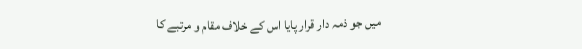میں جو ذمہ دار قرار پایا اس کے خلاف مقام و مرتبے کا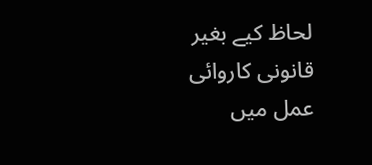لحاظ کیے بغیر قانونی کاروائی عمل میں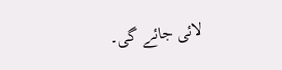لائی جائے گی۔